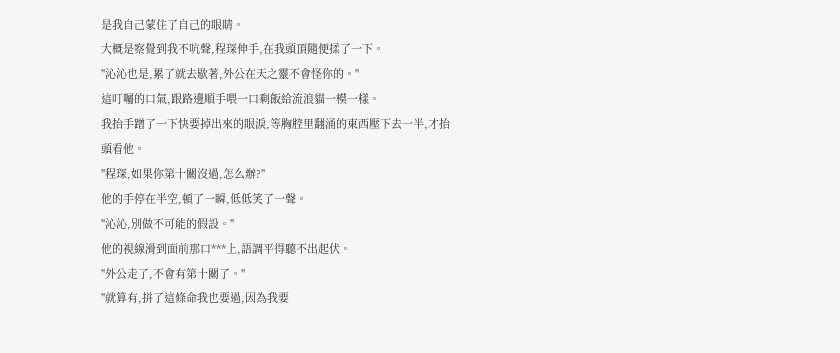是我自己蒙住了自己的眼睛。
大概是察覺到我不吭聲,程琛伸手,在我頭頂隨便揉了一下。
"沁沁也是,累了就去歇著,外公在天之靈不會怪你的。"
這叮囑的口氣,跟路邊順手喂一口剩飯給流浪貓一模一樣。
我抬手蹭了一下快要掉出來的眼淚,等胸腔里翻涌的東西壓下去一半,才抬頭看他。
"程琛,如果你第十關沒過,怎么辦?"
他的手停在半空,頓了一瞬,低低笑了一聲。
"沁沁,別做不可能的假設。"
他的視線滑到面前那口***上,語調平得聽不出起伏。
"外公走了,不會有第十關了。"
"就算有,拼了這條命我也要過,因為我要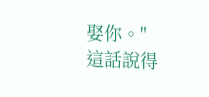娶你。"
這話說得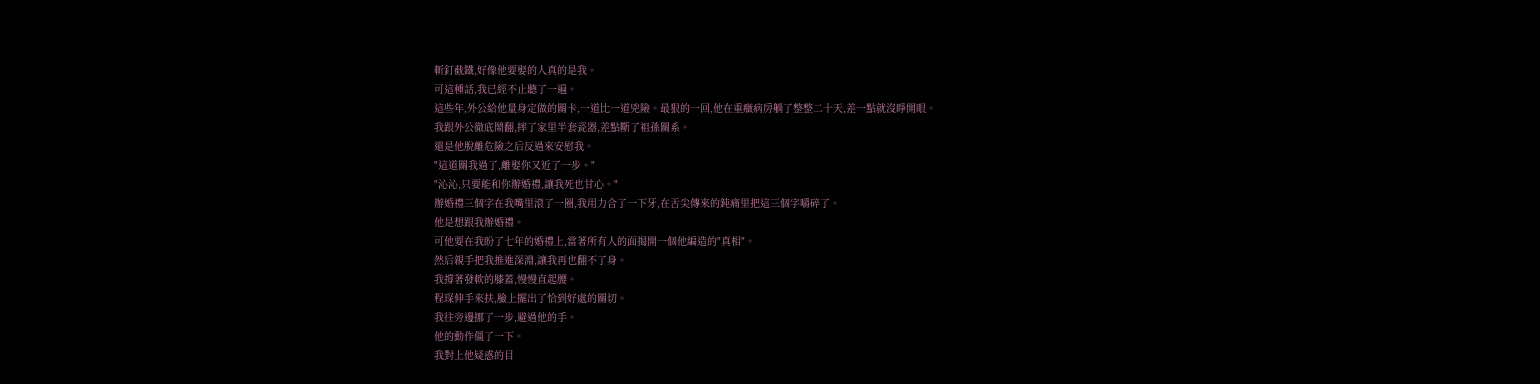斬釘截鐵,好像他要娶的人真的是我。
可這種話,我已經不止聽了一遍。
這些年,外公給他量身定做的關卡,一道比一道兇險。最狠的一回,他在重癥病房躺了整整二十天,差一點就沒睜開眼。
我跟外公徹底鬧翻,摔了家里半套瓷器,差點斷了祖孫關系。
還是他脫離危險之后反過來安慰我。
"這道關我過了,離娶你又近了一步。"
"沁沁,只要能和你辦婚禮,讓我死也甘心。"
辦婚禮三個字在我嘴里滾了一圈,我用力合了一下牙,在舌尖傳來的鈍痛里把這三個字嚼碎了。
他是想跟我辦婚禮。
可他要在我盼了七年的婚禮上,當著所有人的面揭開一個他編造的"真相"。
然后親手把我推進深淵,讓我再也翻不了身。
我撐著發軟的膝蓋,慢慢直起腰。
程琛伸手來扶,臉上擺出了恰到好處的關切。
我往旁邊挪了一步,避過他的手。
他的動作僵了一下。
我對上他疑惑的目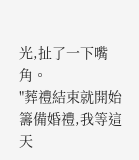光,扯了一下嘴角。
"葬禮結束就開始籌備婚禮,我等這天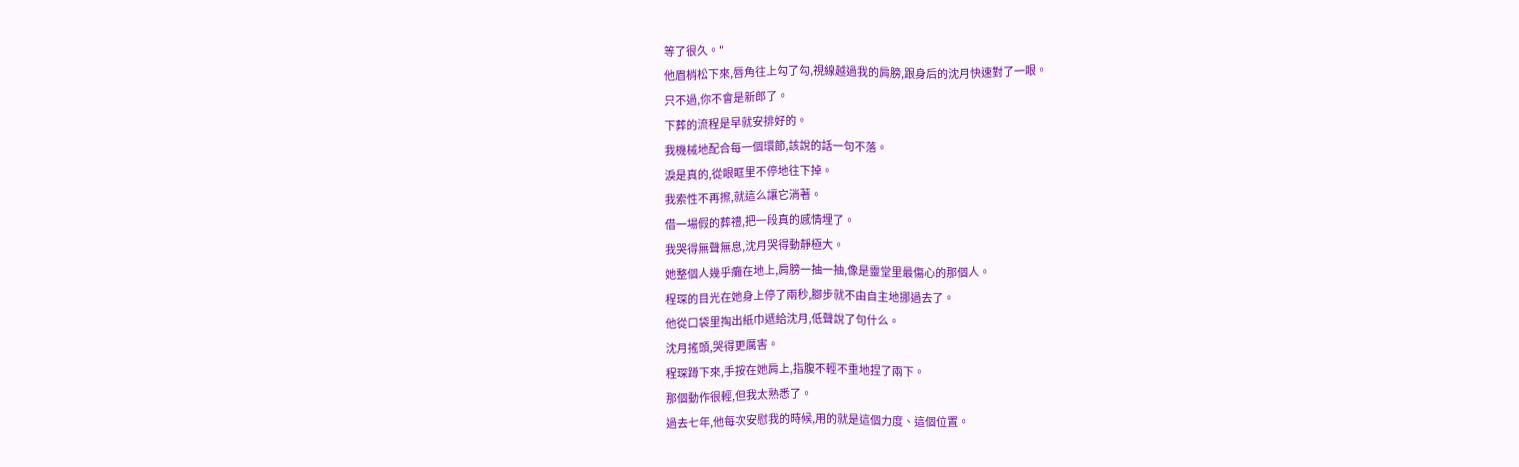等了很久。"
他眉梢松下來,唇角往上勾了勾,視線越過我的肩膀,跟身后的沈月快速對了一眼。
只不過,你不會是新郎了。
下葬的流程是早就安排好的。
我機械地配合每一個環節,該說的話一句不落。
淚是真的,從眼眶里不停地往下掉。
我索性不再擦,就這么讓它淌著。
借一場假的葬禮,把一段真的感情埋了。
我哭得無聲無息,沈月哭得動靜極大。
她整個人幾乎癱在地上,肩膀一抽一抽,像是靈堂里最傷心的那個人。
程琛的目光在她身上停了兩秒,腳步就不由自主地挪過去了。
他從口袋里掏出紙巾遞給沈月,低聲說了句什么。
沈月搖頭,哭得更厲害。
程琛蹲下來,手按在她肩上,指腹不輕不重地捏了兩下。
那個動作很輕,但我太熟悉了。
過去七年,他每次安慰我的時候,用的就是這個力度、這個位置。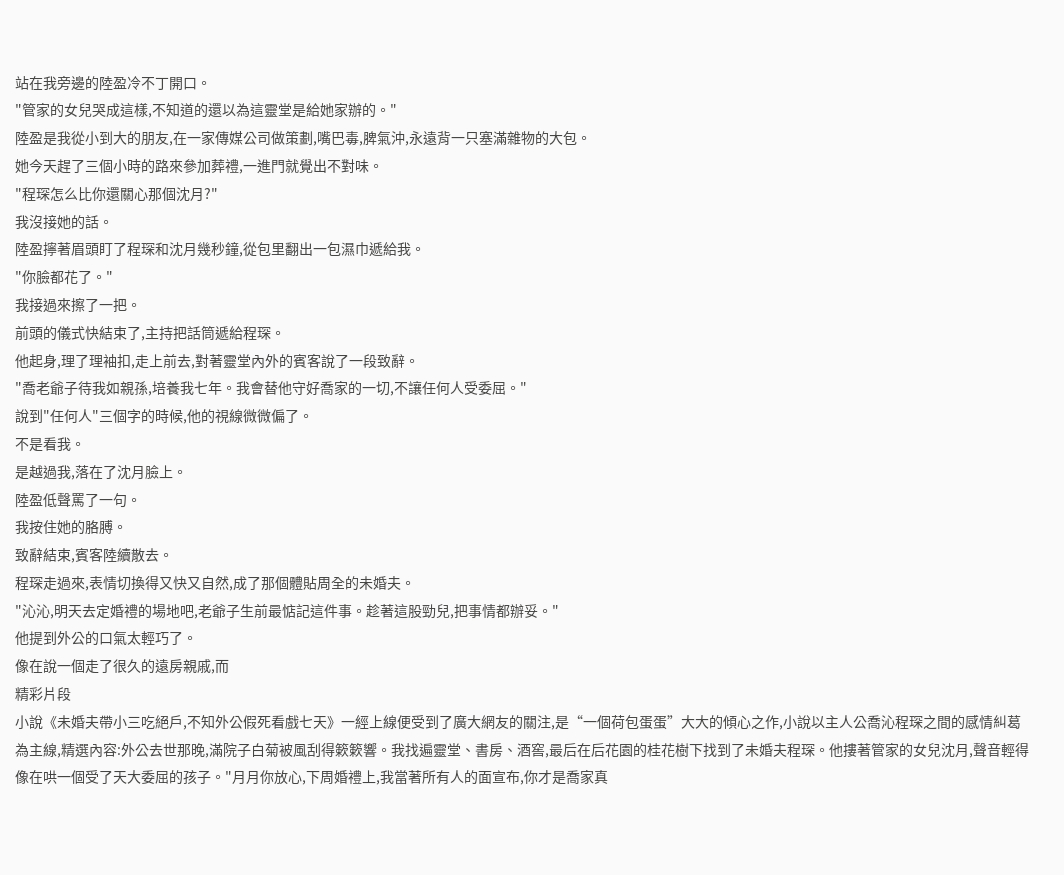站在我旁邊的陸盈冷不丁開口。
"管家的女兒哭成這樣,不知道的還以為這靈堂是給她家辦的。"
陸盈是我從小到大的朋友,在一家傳媒公司做策劃,嘴巴毒,脾氣沖,永遠背一只塞滿雜物的大包。
她今天趕了三個小時的路來參加葬禮,一進門就覺出不對味。
"程琛怎么比你還關心那個沈月?"
我沒接她的話。
陸盈擰著眉頭盯了程琛和沈月幾秒鐘,從包里翻出一包濕巾遞給我。
"你臉都花了。"
我接過來擦了一把。
前頭的儀式快結束了,主持把話筒遞給程琛。
他起身,理了理袖扣,走上前去,對著靈堂內外的賓客說了一段致辭。
"喬老爺子待我如親孫,培養我七年。我會替他守好喬家的一切,不讓任何人受委屈。"
說到"任何人"三個字的時候,他的視線微微偏了。
不是看我。
是越過我,落在了沈月臉上。
陸盈低聲罵了一句。
我按住她的胳膊。
致辭結束,賓客陸續散去。
程琛走過來,表情切換得又快又自然,成了那個體貼周全的未婚夫。
"沁沁,明天去定婚禮的場地吧,老爺子生前最惦記這件事。趁著這股勁兒,把事情都辦妥。"
他提到外公的口氣太輕巧了。
像在說一個走了很久的遠房親戚,而
精彩片段
小說《未婚夫帶小三吃絕戶,不知外公假死看戲七天》一經上線便受到了廣大網友的關注,是“一個荷包蛋蛋”大大的傾心之作,小說以主人公喬沁程琛之間的感情糾葛為主線,精選內容:外公去世那晚,滿院子白菊被風刮得簌簌響。我找遍靈堂、書房、酒窖,最后在后花園的桂花樹下找到了未婚夫程琛。他摟著管家的女兒沈月,聲音輕得像在哄一個受了天大委屈的孩子。"月月你放心,下周婚禮上,我當著所有人的面宣布,你才是喬家真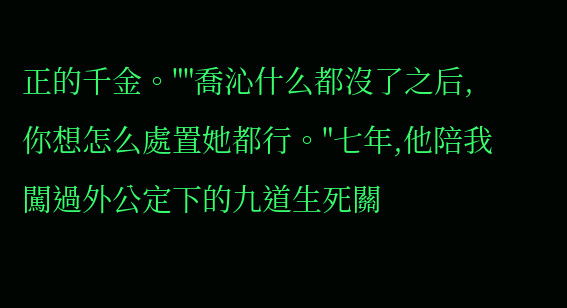正的千金。""喬沁什么都沒了之后,你想怎么處置她都行。"七年,他陪我闖過外公定下的九道生死關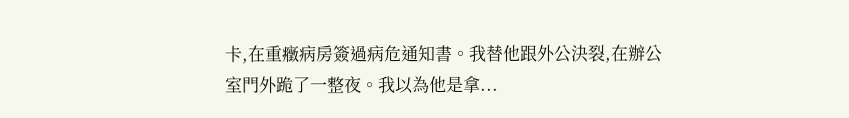卡,在重癥病房簽過病危通知書。我替他跟外公決裂,在辦公室門外跪了一整夜。我以為他是拿...